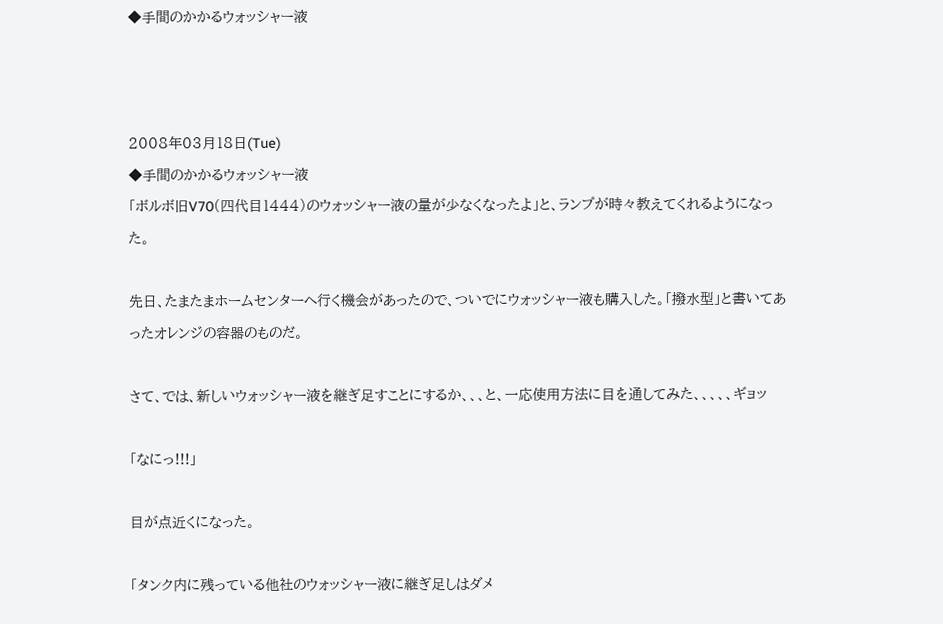◆手間のかかるウォッシャー液



2008年03月18日(Tue)
◆手間のかかるウォッシャー液
「ボルボ旧V70(四代目1444)のウォッシャー液の量が少なくなったよ」と、ランプが時々教えてくれるようになった。

先日、たまたまホームセンターへ行く機会があったので、ついでにウォッシャー液も購入した。「撥水型」と書いてあったオレンジの容器のものだ。

さて、では、新しいウォッシャー液を継ぎ足すことにするか、、、と、一応使用方法に目を通してみた、、、、、ギョッ

「なにっ!!!」

目が点近くになった。

「タンク内に残っている他社のウォッシャー液に継ぎ足しはダメ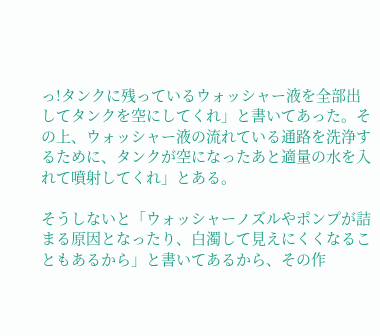っ!タンクに残っているウォッシャー液を全部出してタンクを空にしてくれ」と書いてあった。その上、ウォッシャー液の流れている通路を洗浄するために、タンクが空になったあと適量の水を入れて噴射してくれ」とある。

そうしないと「ウォッシャーノズルやポンプが詰まる原因となったり、白濁して見えにくくなることもあるから」と書いてあるから、その作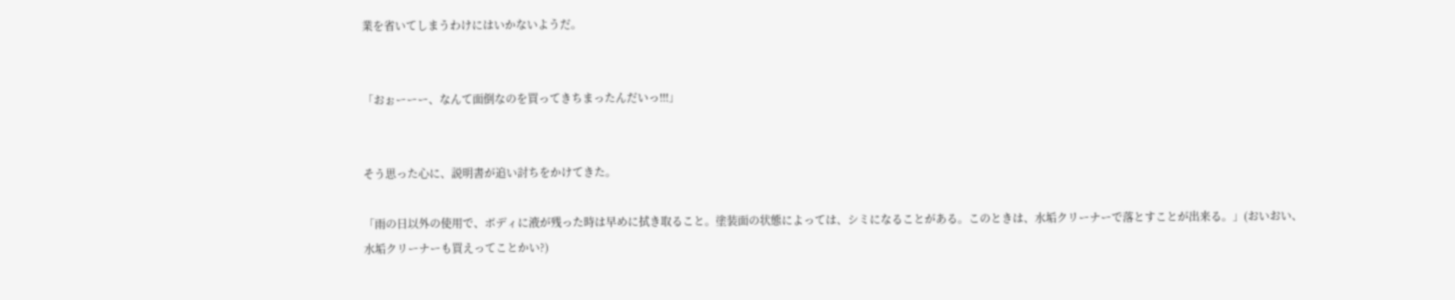業を省いてしまうわけにはいかないようだ。


「おぉーーー、なんて面倒なのを買ってきちまったんだいっ!!!」


そう思った心に、説明書が追い討ちをかけてきた。

「雨の日以外の使用で、ボディに液が残った時は早めに拭き取ること。塗装面の状態によっては、シミになることがある。このときは、水垢クリーナーで落とすことが出来る。」(おいおい、水垢クリーナーも買えってことかい?)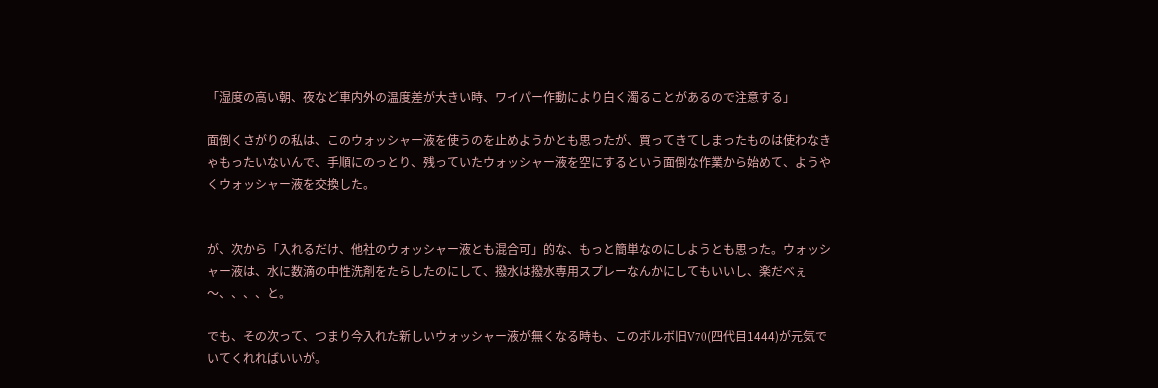「湿度の高い朝、夜など車内外の温度差が大きい時、ワイパー作動により白く濁ることがあるので注意する」

面倒くさがりの私は、このウォッシャー液を使うのを止めようかとも思ったが、買ってきてしまったものは使わなきゃもったいないんで、手順にのっとり、残っていたウォッシャー液を空にするという面倒な作業から始めて、ようやくウォッシャー液を交換した。


が、次から「入れるだけ、他社のウォッシャー液とも混合可」的な、もっと簡単なのにしようとも思った。ウォッシャー液は、水に数滴の中性洗剤をたらしたのにして、撥水は撥水専用スプレーなんかにしてもいいし、楽だべぇ〜、、、、と。

でも、その次って、つまり今入れた新しいウォッシャー液が無くなる時も、このボルボ旧V70(四代目1444)が元気でいてくれればいいが。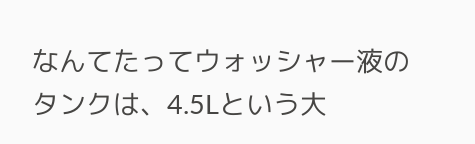なんてたってウォッシャー液のタンクは、4.5Lという大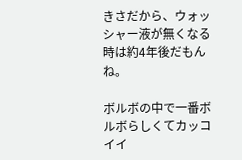きさだから、ウォッシャー液が無くなる時は約4年後だもんね。

ボルボの中で一番ボルボらしくてカッコイイ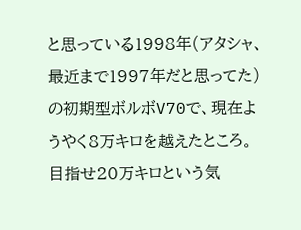と思っている1998年(アタシャ、最近まで1997年だと思ってた)の初期型ボルボV70で、現在ようやく8万キロを越えたところ。目指せ20万キロという気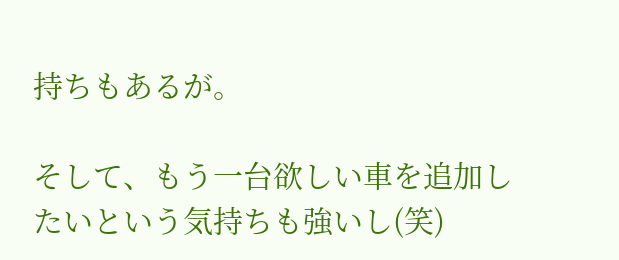持ちもあるが。

そして、もう一台欲しい車を追加したいという気持ちも強いし(笑)